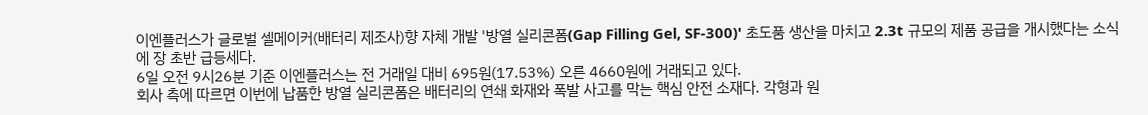이엔플러스가 글로벌 셀메이커(배터리 제조사)향 자체 개발 '방열 실리콘폼(Gap Filling Gel, SF-300)' 초도품 생산을 마치고 2.3t 규모의 제품 공급을 개시했다는 소식에 장 초반 급등세다.
6일 오전 9시26분 기준 이엔플러스는 전 거래일 대비 695원(17.53%) 오른 4660원에 거래되고 있다.
회사 측에 따르면 이번에 납품한 방열 실리콘폼은 배터리의 연쇄 화재와 폭발 사고를 막는 핵심 안전 소재다. 각형과 원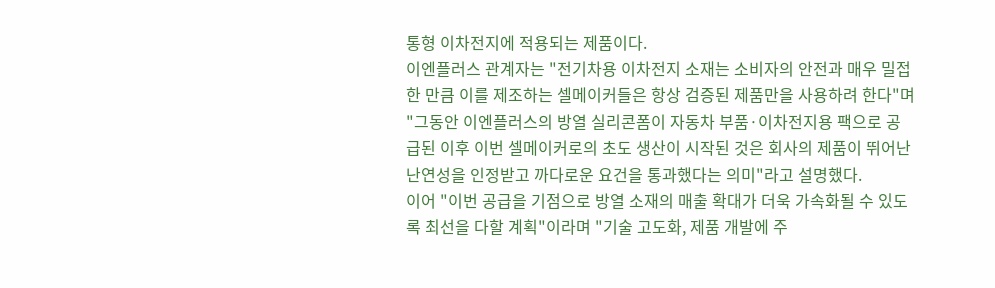통형 이차전지에 적용되는 제품이다.
이엔플러스 관계자는 "전기차용 이차전지 소재는 소비자의 안전과 매우 밀접한 만큼 이를 제조하는 셀메이커들은 항상 검증된 제품만을 사용하려 한다"며 "그동안 이엔플러스의 방열 실리콘폼이 자동차 부품·이차전지용 팩으로 공급된 이후 이번 셀메이커로의 초도 생산이 시작된 것은 회사의 제품이 뛰어난 난연성을 인정받고 까다로운 요건을 통과했다는 의미"라고 설명했다.
이어 "이번 공급을 기점으로 방열 소재의 매출 확대가 더욱 가속화될 수 있도록 최선을 다할 계획"이라며 "기술 고도화, 제품 개발에 주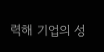력해 기업의 성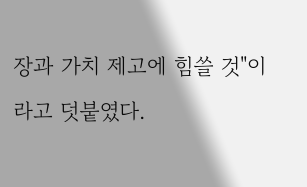장과 가치 제고에 힘쓸 것"이라고 덧붙였다.